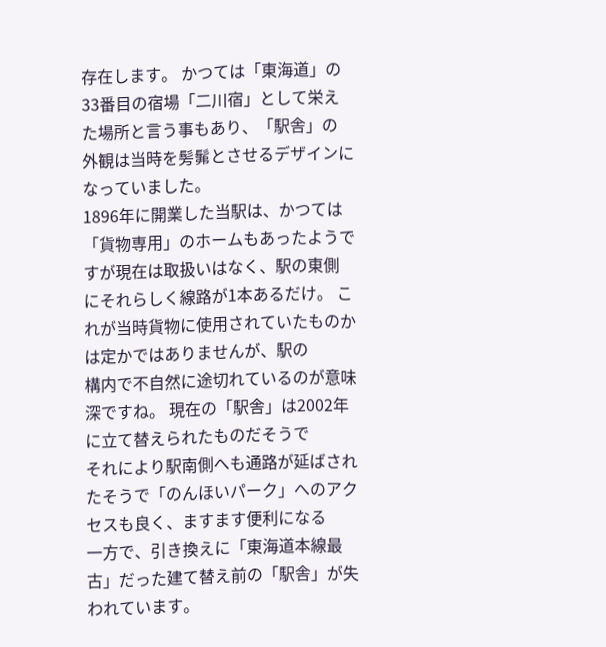存在します。 かつては「東海道」の33番目の宿場「二川宿」として栄えた場所と言う事もあり、「駅舎」の
外観は当時を髣髴とさせるデザインになっていました。
1896年に開業した当駅は、かつては「貨物専用」のホームもあったようですが現在は取扱いはなく、駅の東側
にそれらしく線路が1本あるだけ。 これが当時貨物に使用されていたものかは定かではありませんが、駅の
構内で不自然に途切れているのが意味深ですね。 現在の「駅舎」は2002年に立て替えられたものだそうで
それにより駅南側へも通路が延ばされたそうで「のんほいパーク」へのアクセスも良く、ますます便利になる
一方で、引き換えに「東海道本線最古」だった建て替え前の「駅舎」が失われています。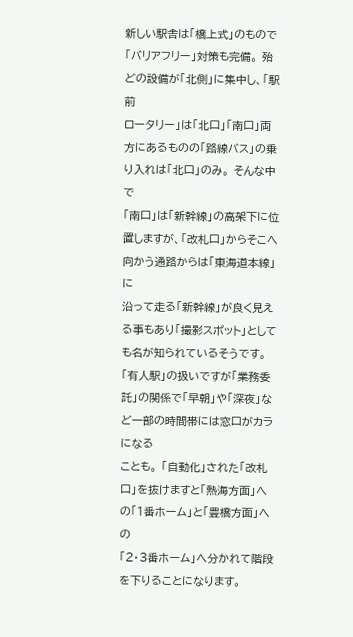新しい駅舎は「橋上式」のもので「バリアフリー」対策も完備。 殆どの設備が「北側」に集中し、「駅前
ロータリー」は「北口」「南口」両方にあるものの「路線バス」の乗り入れは「北口」のみ。 そんな中で
「南口」は「新幹線」の高架下に位置しますが、「改札口」からそこへ向かう通路からは「東海道本線」に
沿って走る「新幹線」が良く見える事もあり「撮影スポット」としても名が知られているそうです。
「有人駅」の扱いですが「業務委託」の関係で「早朝」や「深夜」など一部の時間帯には窓口がカラになる
ことも。 「自動化」された「改札口」を抜けますと「熱海方面」への「1番ホーム」と「豊橋方面」への
「2・3番ホーム」へ分かれて階段を下りることになります。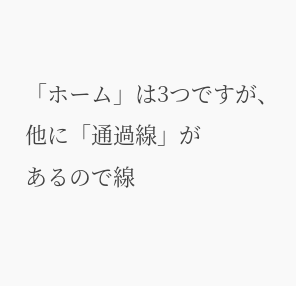「ホーム」は3つですが、他に「通過線」が
あるので線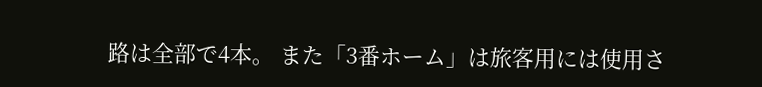路は全部で4本。 また「3番ホーム」は旅客用には使用さ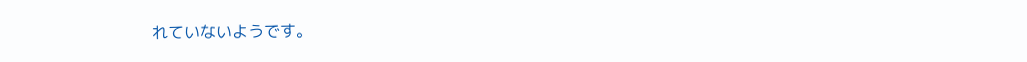れていないようです。